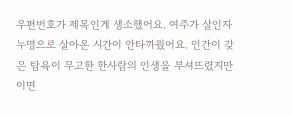우편번호가 제목인게 생소했어요. 여주가 살인자 누명으로 살아온 시간이 안타까웠어요. 인간이 갖은 탐욕이 무고한 한사람의 인생을 부셔뜨렸지만 이면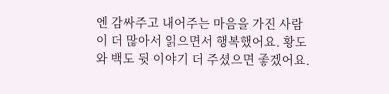엔 감싸주고 내어주는 마음을 가진 사람이 더 많아서 읽으면서 행복했어요. 황도와 백도 뒷 이야기 더 주셨으면 좋겠어요.